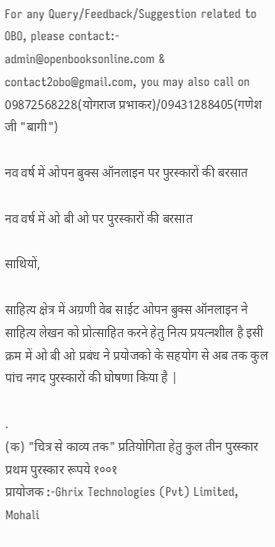For any Query/Feedback/Suggestion related to OBO, please contact:- admin@openbooksonline.com & contact2obo@gmail.com, you may also call on 09872568228(योगराज प्रभाकर)/09431288405(गणेश जी "बागी")

नव वर्ष में ओपन बुक्स ऑनलाइन पर पुरस्कारों की बरसात

नव वर्ष में ओ बी ओ पर पुरस्कारों की बरसात

साथियों,

साहित्य क्षेत्र में अग्रणी वेब साईट ओपन बुक्स ऑनलाइन ने साहित्य लेखन को प्रोत्साहित करने हेतु नित्य प्रयत्नशील है इसी क्रम में ओ बी ओ प्रबंध ने प्रयोजको के सहयोग से अब तक कुल पांच नगद पुरस्कारों की घोषणा किया है |

.
(क) "चित्र से काव्य तक" प्रतियोगिता हेतु कुल तीन पुरस्कार
प्रथम पुरस्कार रूपये १००१
प्रायोजक :-Ghrix Technologies (Pvt) Limited, Mohali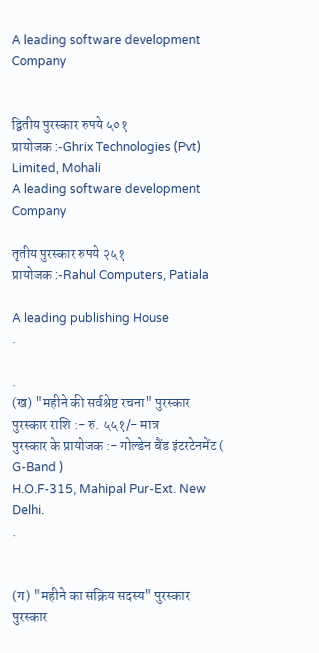A leading software development Company


द्वितीय पुरस्कार रुपये ५०१
प्रायोजक :-Ghrix Technologies (Pvt) Limited, Mohali
A leading software development Company

तृतीय पुरस्कार रुपये २५१
प्रायोजक :-Rahul Computers, Patiala

A leading publishing House
.

.
(ख) "महीने की सर्वश्रेष्ट रचना" पुरस्कार
पुरस्कार राशि :- रु. ५५१/- मात्र
पुरस्कार के प्रायोजक :- गोल्डेन बैंड इंटरटेनमेंट ( G-Band )
H.O.F-315, Mahipal Pur-Ext. New Delhi.
.


(ग) "महीने का सक्रिय सदस्य" पुरस्कार
पुरस्कार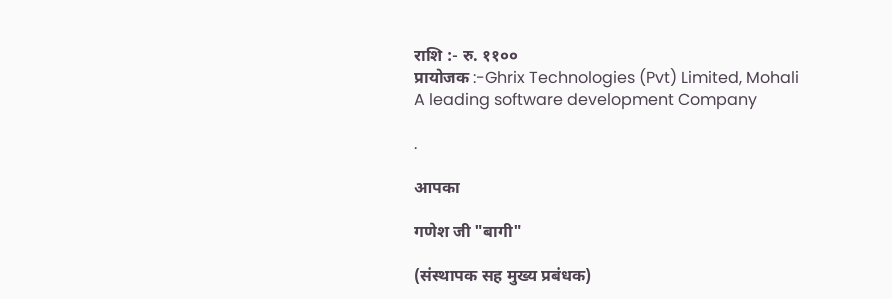राशि :- रु. ११००
प्रायोजक :-Ghrix Technologies (Pvt) Limited, Mohali
A leading software development Company

.

आपका

गणेश जी "बागी"

(संस्थापक सह मुख्य प्रबंधक)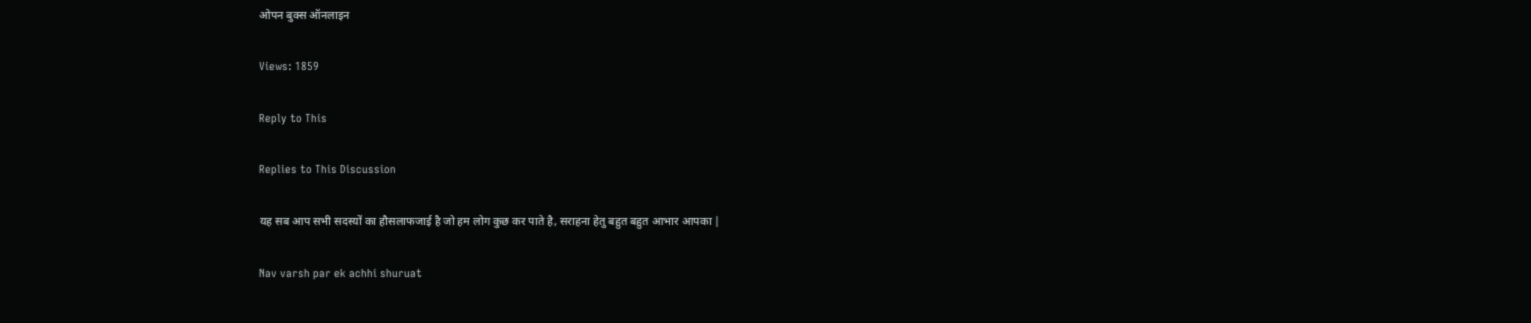ओपन बुक्स ऑनलाइन

Views: 1859

Reply to This

Replies to This Discussion

यह सब आप सभी सदस्यों का हौसलाफजाई है जो हम लोग कुछ कर पाते है, सराहना हेतु बहुत बहुत आभार आपका |

Nav varsh par ek achhi shuruat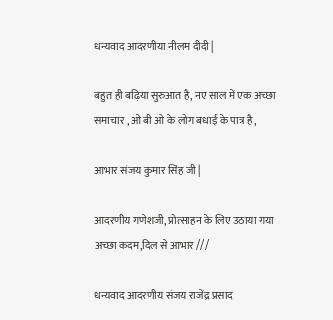धन्यवाद आदरणीया नीलम दीदी |

बहुत ही बढ़िया सुरुआत है, नए साल में एक अच्छा समाचार , ओ बी ओ के लोग बधाई के पात्र है ,

आभार संजय कुमार सिंह जी |

आदरणीय गणेशजी, प्रोत्साहन के लिए उठाया गया अच्छा कदम,दिल से आभार ///

धन्यवाद आदरणीय संजय राजेंद्र प्रसाद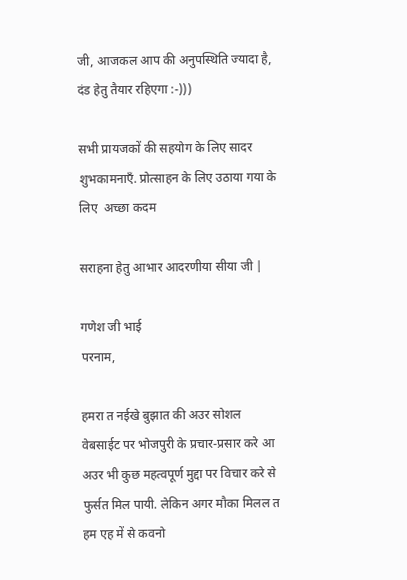जी, आजकल आप की अनुपस्थिति ज्यादा है, दंड हेतु तैयार रहिएगा :-)))

सभी प्रायजकों की सहयोग के लिए सादर शुभकामनाएँ. प्रोत्साहन के लिए उठाया गया के लिए  अच्छा कदम

सराहना हेतु आभार आदरणीया सीया जी |

गणेश जी भाई
परनाम,

हमरा त नईखे बुझात की अउर सोशल वेबसाईट पर भोजपुरी के प्रचार-प्रसार करे आ अउर भी कुछ महत्वपूर्ण मुद्दा पर विचार करे से फुर्सत मिल पायी. लेकिन अगर मौका मिलल त हम एह में से कवनो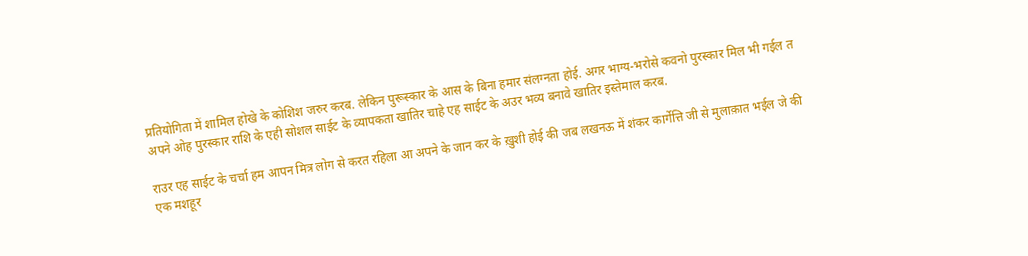प्रतियोगिता में शामिल होखे के कोशिश जरुर करब. लेकिन पुरूस्कार के आस के बिना हमार संलग्नता होई. अगर भाग्य-भरोसे कवनो पुरस्कार मिल भी गईल त अपने ओह पुरस्कार राशि के एही सोशल साईट के व्यापकता खातिर चाहे एह साईट के अउर भव्य बनावे खातिर इस्तेमाल करब.

राउर एह साईट के चर्चा हम आपन मित्र लोग से करत रहिला आ अपने के जान कर के ख़ुशी होई की जब लखनऊ में शंकर कार्गेत्ति जी से मुलाक़ात भईल जे की एक मशहूर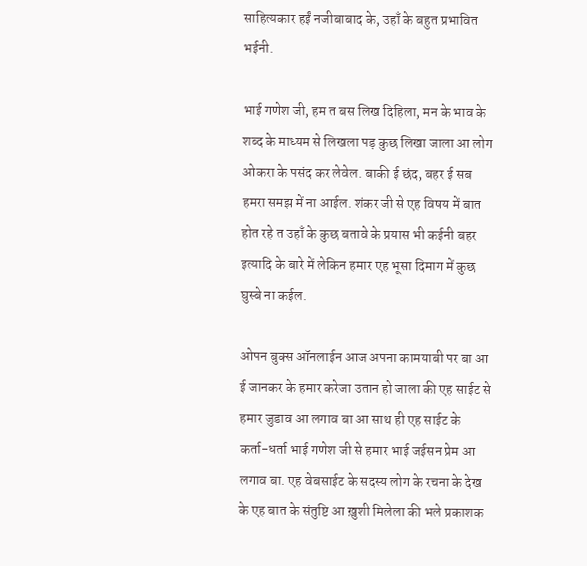साहित्यकार हईं नजीबाबाद के, उहाँ के बहुत प्रभावित भईनी.

भाई गणेश जी, हम त बस लिख दिहिला, मन के भाव के शब्द के माध्यम से लिखला पड़ कुछ लिखा जाला आ लोग ओकरा के पसंद कर लेवेल. बाकी ई छंद, बहर ई सब हमरा समझ में ना आईल. शंकर जी से एह विषय में बात होत रहे त उहाँ के कुछ बतावे के प्रयास भी कईनी बहर इत्यादि के बारे में लेकिन हमार एह भूसा दिमाग में कुछ घुस्बे ना कईल.

ओपन बुक्स ऑनलाईन आज अपना कामयाबी पर बा आ ई जानकर के हमार करेजा उतान हो जाला की एह साईट से हमार जुडाव आ लगाव बा आ साथ ही एह साईट के कर्ता-धर्ता भाई गणेश जी से हमार भाई जईसन प्रेम आ लगाव बा. एह वेबसाईट के सदस्य लोग के रचना के देख के एह बात के संतुष्टि आ ख़ुशी मिलेला की भले प्रकाशक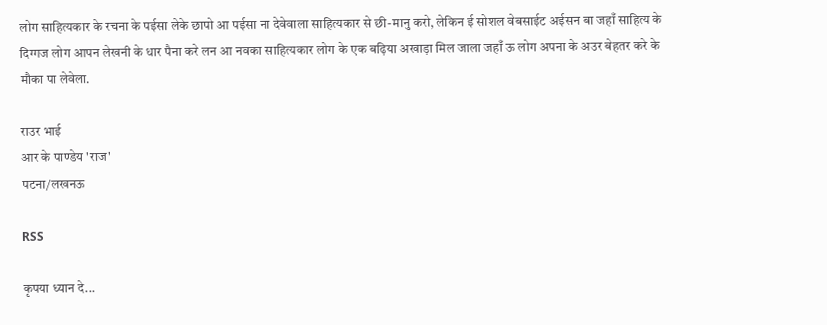लोग साहित्यकार के रचना के पईसा लेके छापो आ पईसा ना देवेवाला साहित्यकार से छी-मानु करो, लेकिन ई सोशल वेबसाईट अईसन बा जहाँ साहित्य के दिग्गज लोग आपन लेखनी के धार पैना करे लन आ नवका साहित्यकार लोग के एक बढ़िया अखाड़ा मिल जाला जहाँ ऊ लोग अपना के अउर बेहतर करे के मौका पा लेवेला.

राउर भाई
आर के पाण्डेय 'राज'
पटना/लखनऊ

RSS

कृपया ध्यान दे...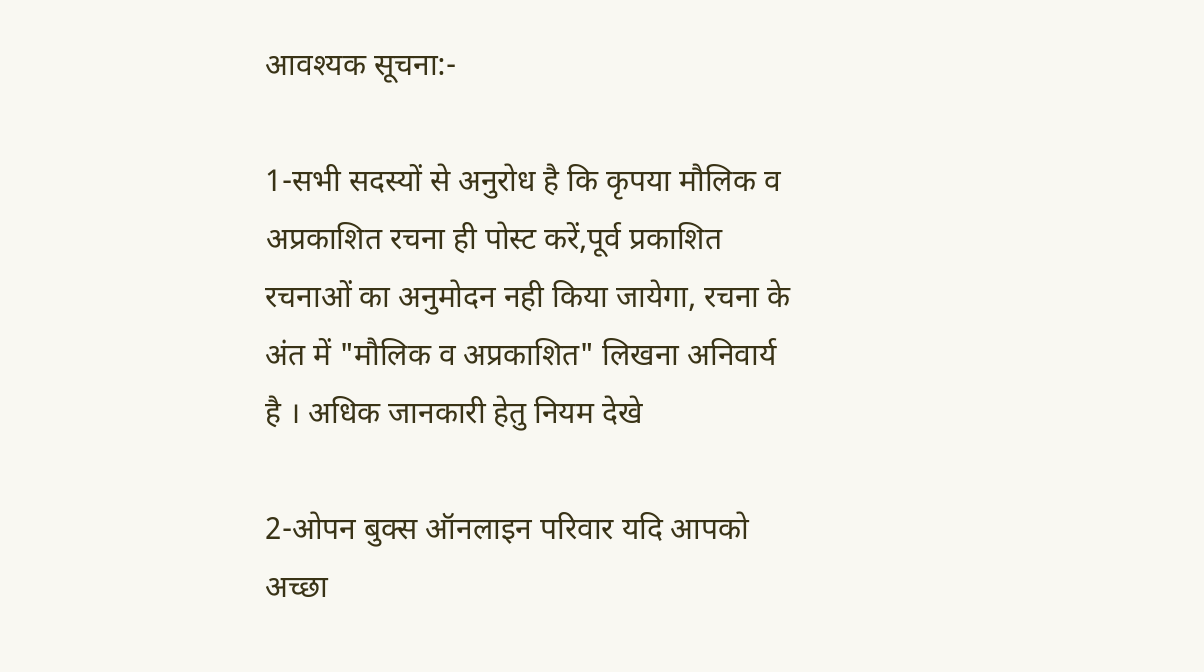आवश्यक सूचना:-

1-सभी सदस्यों से अनुरोध है कि कृपया मौलिक व अप्रकाशित रचना ही पोस्ट करें,पूर्व प्रकाशित रचनाओं का अनुमोदन नही किया जायेगा, रचना के अंत में "मौलिक व अप्रकाशित" लिखना अनिवार्य है । अधिक जानकारी हेतु नियम देखे

2-ओपन बुक्स ऑनलाइन परिवार यदि आपको अच्छा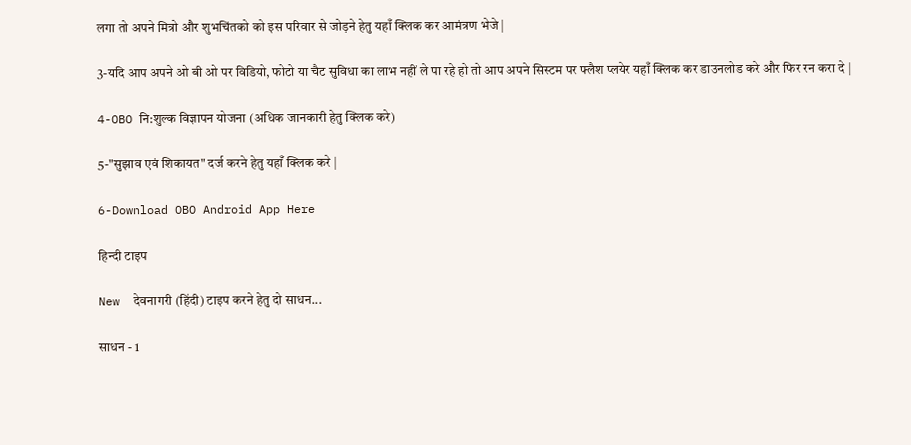लगा तो अपने मित्रो और शुभचिंतको को इस परिवार से जोड़ने हेतु यहाँ क्लिक कर आमंत्रण भेजे |

3-यदि आप अपने ओ बी ओ पर विडियो, फोटो या चैट सुविधा का लाभ नहीं ले पा रहे हो तो आप अपने सिस्टम पर फ्लैश प्लयेर यहाँ क्लिक कर डाउनलोड करे और फिर रन करा दे |

4-OBO नि:शुल्क विज्ञापन योजना (अधिक जानकारी हेतु क्लिक करे)

5-"सुझाव एवं शिकायत" दर्ज करने हेतु यहाँ क्लिक करे |

6-Download OBO Android App Here

हिन्दी टाइप

New  देवनागरी (हिंदी) टाइप करने हेतु दो साधन...

साधन - 1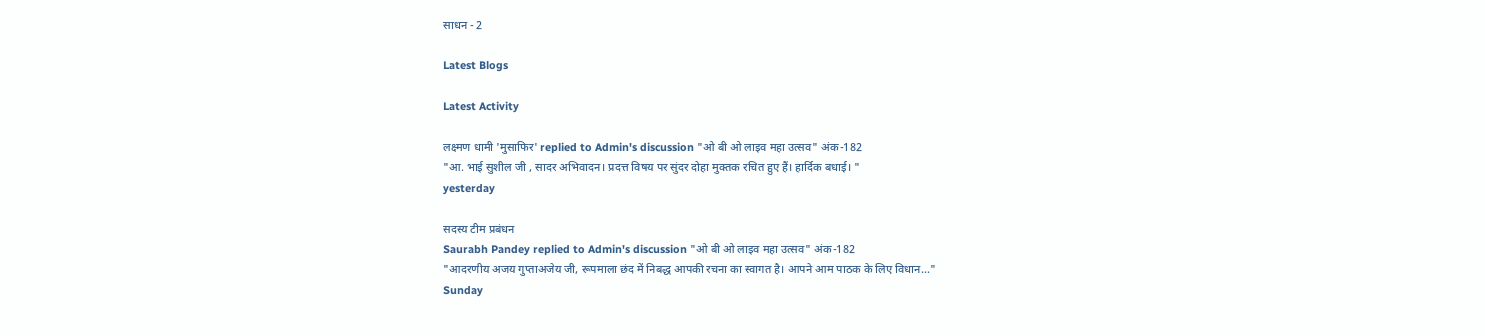साधन - 2

Latest Blogs

Latest Activity

लक्ष्मण धामी 'मुसाफिर' replied to Admin's discussion "ओ बी ओ लाइव महा उत्सव" अंक-182
"आ. भाई सुशील जी , सादर अभिवादन। प्रदत्त विषय पर सुंदर दोहा मुक्तक रचित हुए हैं। हार्दिक बधाई। "
yesterday

सदस्य टीम प्रबंधन
Saurabh Pandey replied to Admin's discussion "ओ बी ओ लाइव महा उत्सव" अंक-182
"आदरणीय अजय गुप्ताअजेय जी, रूपमाला छंद में निबद्ध आपकी रचना का स्वागत है। आपने आम पाठक के लिए विधान…"
Sunday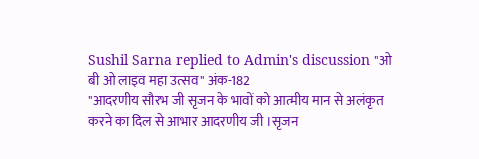Sushil Sarna replied to Admin's discussion "ओ बी ओ लाइव महा उत्सव" अंक-182
"आदरणीय सौरभ जी सृजन के भावों को आत्मीय मान से अलंकृत करने का दिल से आभार आदरणीय जी ।सृजन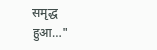समृद्ध हुआ…"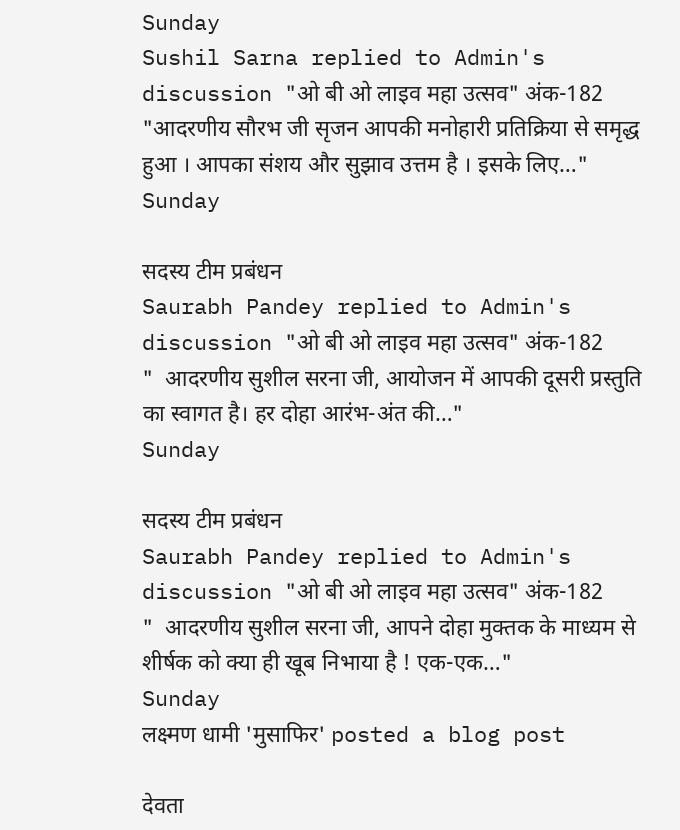Sunday
Sushil Sarna replied to Admin's discussion "ओ बी ओ लाइव महा उत्सव" अंक-182
"आदरणीय सौरभ जी सृजन आपकी मनोहारी प्रतिक्रिया से समृद्ध हुआ । आपका संशय और सुझाव उत्तम है । इसके लिए…"
Sunday

सदस्य टीम प्रबंधन
Saurabh Pandey replied to Admin's discussion "ओ बी ओ लाइव महा उत्सव" अंक-182
"  आदरणीय सुशील सरना जी, आयोजन में आपकी दूसरी प्रस्तुति का स्वागत है। हर दोहा आरंभ-अंत की…"
Sunday

सदस्य टीम प्रबंधन
Saurabh Pandey replied to Admin's discussion "ओ बी ओ लाइव महा उत्सव" अंक-182
"  आदरणीय सुशील सरना जी, आपने दोहा मुक्तक के माध्यम से शीर्षक को क्या ही खूब निभाया है ! एक-एक…"
Sunday
लक्ष्मण धामी 'मुसाफिर' posted a blog post

देवता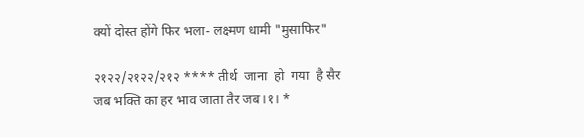क्यों दोस्त होंगे फिर भला- लक्ष्मण धामी "मुसाफिर"

२१२२/२१२२/२१२ **** तीर्थ  जाना  हो  गया  है सैर जब भक्ति का हर भाव जाता तैर जब।१। *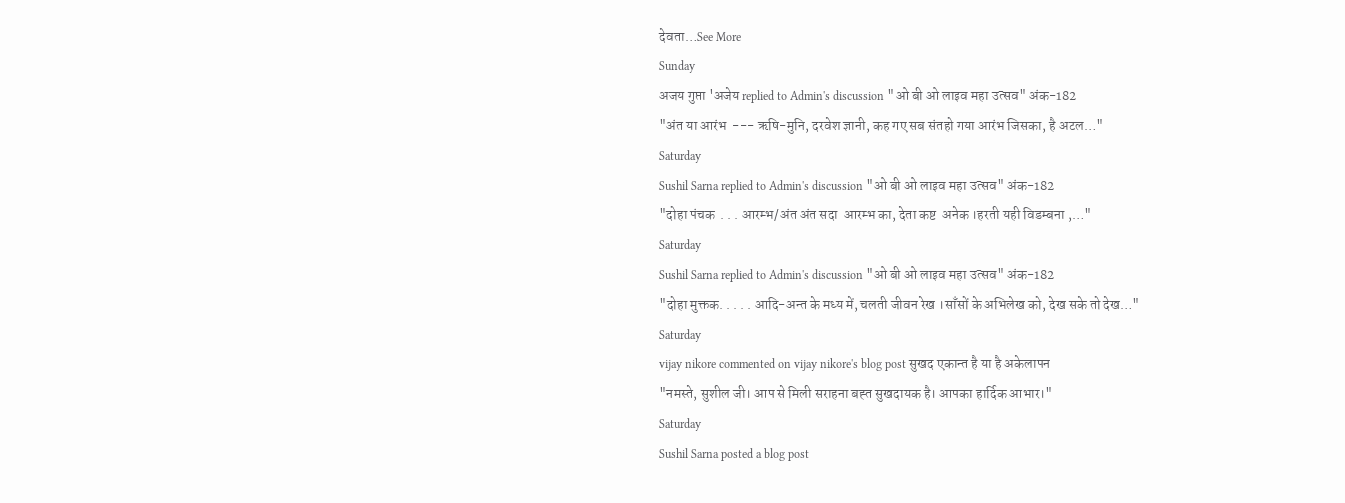देवता…See More
Sunday
अजय गुप्ता 'अजेय replied to Admin's discussion "ओ बी ओ लाइव महा उत्सव" अंक-182
"अंत या आरंभ  --- ऋषि-मुनि, दरवेश ज्ञानी, कह गए सब संतहो गया आरंभ जिसका, है अटल…"
Saturday
Sushil Sarna replied to Admin's discussion "ओ बी ओ लाइव महा उत्सव" अंक-182
"दोहा पंचक  . . . आरम्भ/अंत अंत सदा  आरम्भ का, देता कष्ट  अनेक ।हरती यही विडम्बना ,…"
Saturday
Sushil Sarna replied to Admin's discussion "ओ बी ओ लाइव महा उत्सव" अंक-182
"दोहा मुक्तक. . . . . आदि-अन्त के मध्य में, चलती जीवन रेख ।साँसों के अभिलेख को, देख सके तो देख…"
Saturday
vijay nikore commented on vijay nikore's blog post सुखद एकान्त है या है अकेलापन
"नमस्ते, सुशील जी। आप से मिली सराहना बह्त सुखदायक है। आपका हार्दिक आभार।"
Saturday
Sushil Sarna posted a blog post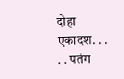दोहा एकादश. . . . . पतंग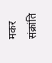मकर संक्रांति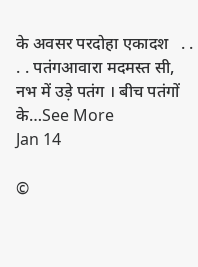के अवसर परदोहा एकादश   . . . . पतंगआवारा मदमस्त सी, नभ में उड़े पतंग । बीच पतंगों के…See More
Jan 14

©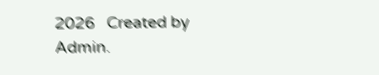2026   Created by Admin.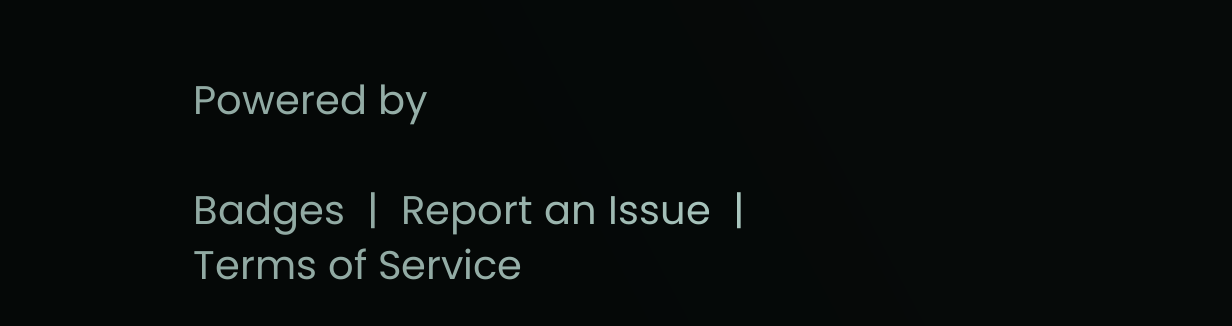Powered by

Badges  |  Report an Issue  |  Terms of Service